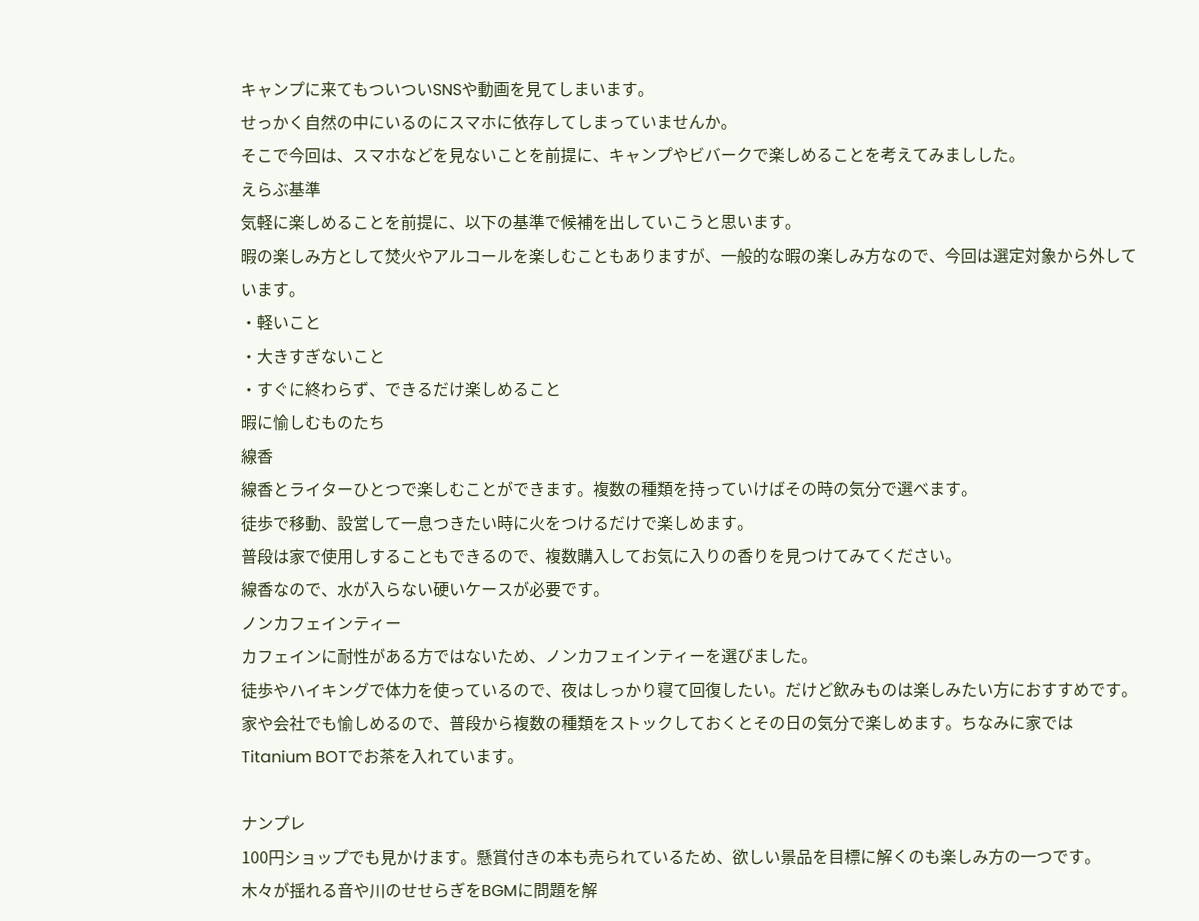キャンプに来てもついついSNSや動画を見てしまいます。
せっかく自然の中にいるのにスマホに依存してしまっていませんか。
そこで今回は、スマホなどを見ないことを前提に、キャンプやビバークで楽しめることを考えてみましした。
えらぶ基準
気軽に楽しめることを前提に、以下の基準で候補を出していこうと思います。
暇の楽しみ方として焚火やアルコールを楽しむこともありますが、一般的な暇の楽しみ方なので、今回は選定対象から外しています。
・軽いこと
・大きすぎないこと
・すぐに終わらず、できるだけ楽しめること
暇に愉しむものたち
線香
線香とライターひとつで楽しむことができます。複数の種類を持っていけばその時の気分で選べます。
徒歩で移動、設営して一息つきたい時に火をつけるだけで楽しめます。
普段は家で使用しすることもできるので、複数購入してお気に入りの香りを見つけてみてください。
線香なので、水が入らない硬いケースが必要です。
ノンカフェインティー
カフェインに耐性がある方ではないため、ノンカフェインティーを選びました。
徒歩やハイキングで体力を使っているので、夜はしっかり寝て回復したい。だけど飲みものは楽しみたい方におすすめです。
家や会社でも愉しめるので、普段から複数の種類をストックしておくとその日の気分で楽しめます。ちなみに家ではTitanium BOTでお茶を入れています。

ナンプレ
100円ショップでも見かけます。懸賞付きの本も売られているため、欲しい景品を目標に解くのも楽しみ方の一つです。
木々が揺れる音や川のせせらぎをBGMに問題を解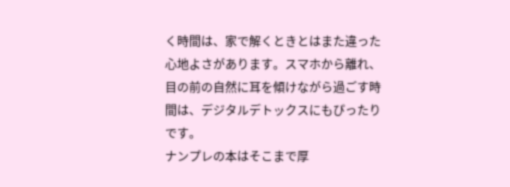く時間は、家で解くときとはまた違った心地よさがあります。スマホから離れ、目の前の自然に耳を傾けながら過ごす時間は、デジタルデトックスにもぴったりです。
ナンプレの本はそこまで厚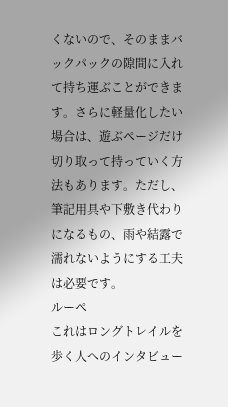くないので、そのままバックパックの隙間に入れて持ち運ぶことができます。さらに軽量化したい場合は、遊ぶページだけ切り取って持っていく方法もあります。ただし、筆記用具や下敷き代わりになるもの、雨や結露で濡れないようにする工夫は必要です。
ルーペ
これはロングトレイルを歩く人へのインタビュー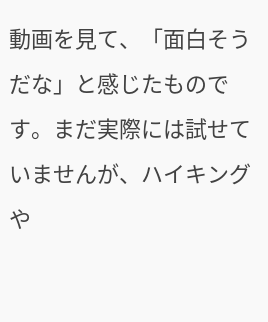動画を見て、「面白そうだな」と感じたものです。まだ実際には試せていませんが、ハイキングや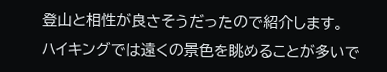登山と相性が良さそうだったので紹介します。
ハイキングでは遠くの景色を眺めることが多いで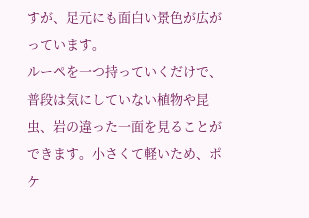すが、足元にも面白い景色が広がっています。
ルーペを一つ持っていくだけで、普段は気にしていない植物や昆虫、岩の違った一面を見ることができます。小さくて軽いため、ポケ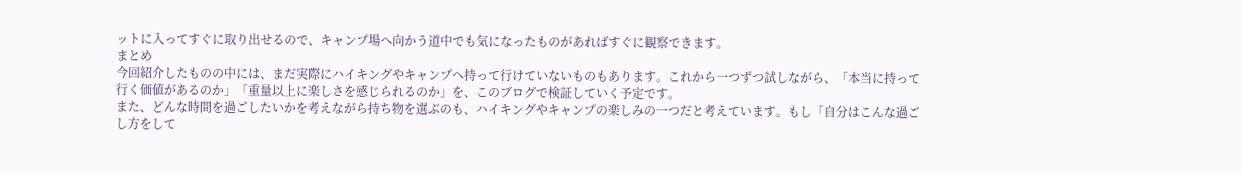ットに入ってすぐに取り出せるので、キャンプ場へ向かう道中でも気になったものがあればすぐに観察できます。
まとめ
今回紹介したものの中には、まだ実際にハイキングやキャンプへ持って行けていないものもあります。これから一つずつ試しながら、「本当に持って行く価値があるのか」「重量以上に楽しさを感じられるのか」を、このブログで検証していく予定です。
また、どんな時間を過ごしたいかを考えながら持ち物を選ぶのも、ハイキングやキャンプの楽しみの一つだと考えています。もし「自分はこんな過ごし方をして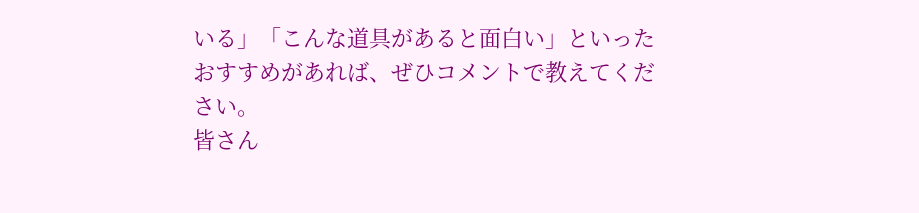いる」「こんな道具があると面白い」といったおすすめがあれば、ぜひコメントで教えてください。
皆さん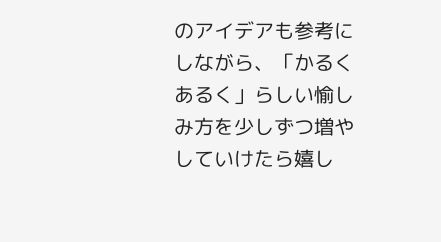のアイデアも参考にしながら、「かるくあるく」らしい愉しみ方を少しずつ増やしていけたら嬉し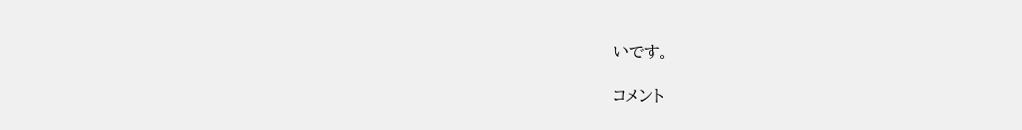いです。

コメント